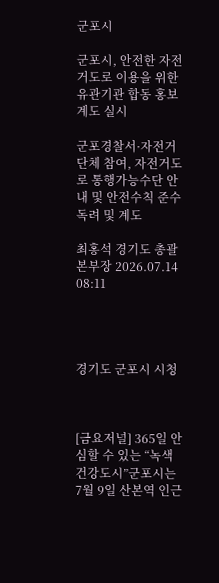군포시

군포시, 안전한 자전거도로 이용을 위한 유관기관 합동 홍보 계도 실시

군포경찰서·자전거단체 참여, 자전거도로 통행가능수단 안내 및 안전수칙 준수 독려 및 계도

최홍석 경기도 총괄본부장 2026.07.14 08:11




경기도 군포시 시청



[금요저널] 365일 안심할 수 있는 “녹색건강도시”군포시는 7월 9일 산본역 인근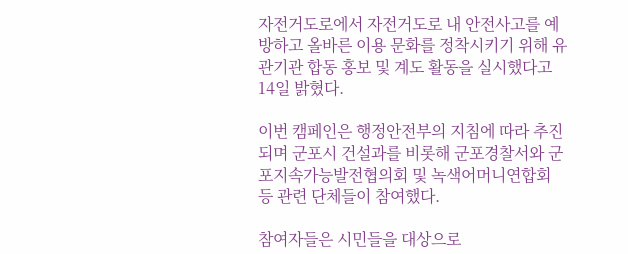자전거도로에서 자전거도로 내 안전사고를 예방하고 올바른 이용 문화를 정착시키기 위해 유관기관 합동 홍보 및 계도 활동을 실시했다고 14일 밝혔다.

이번 캠페인은 행정안전부의 지침에 따라 추진되며 군포시 건설과를 비롯해 군포경찰서와 군포지속가능발전협의회 및 녹색어머니연합회 등 관련 단체들이 참여했다.

참여자들은 시민들을 대상으로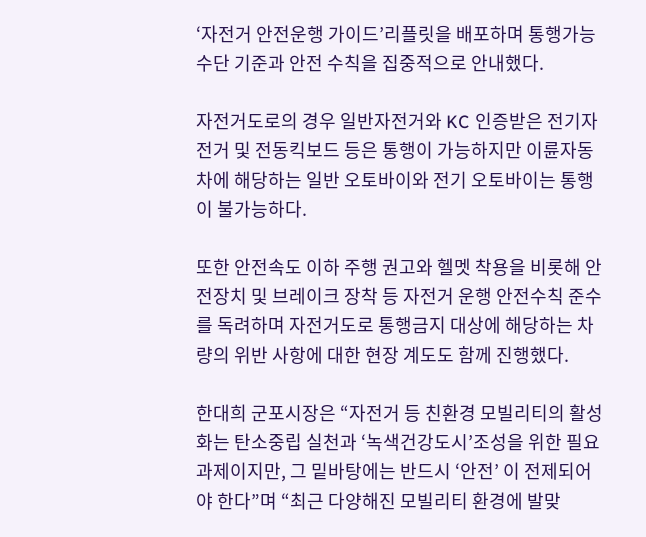‘자전거 안전운행 가이드’리플릿을 배포하며 통행가능 수단 기준과 안전 수칙을 집중적으로 안내했다.

자전거도로의 경우 일반자전거와 KC 인증받은 전기자전거 및 전동킥보드 등은 통행이 가능하지만 이륜자동차에 해당하는 일반 오토바이와 전기 오토바이는 통행이 불가능하다.

또한 안전속도 이하 주행 권고와 헬멧 착용을 비롯해 안전장치 및 브레이크 장착 등 자전거 운행 안전수칙 준수를 독려하며 자전거도로 통행금지 대상에 해당하는 차량의 위반 사항에 대한 현장 계도도 함께 진행했다.

한대희 군포시장은 “자전거 등 친환경 모빌리티의 활성화는 탄소중립 실천과 ‘녹색건강도시’조성을 위한 필요 과제이지만, 그 밑바탕에는 반드시 ‘안전’ 이 전제되어야 한다”며 “최근 다양해진 모빌리티 환경에 발맞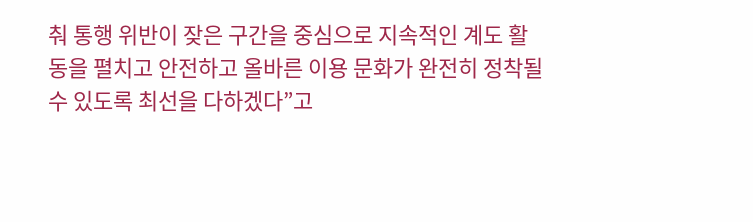춰 통행 위반이 잦은 구간을 중심으로 지속적인 계도 활동을 펼치고 안전하고 올바른 이용 문화가 완전히 정착될 수 있도록 최선을 다하겠다”고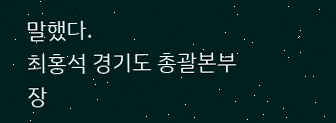말했다.
최홍석 경기도 총괄본부장